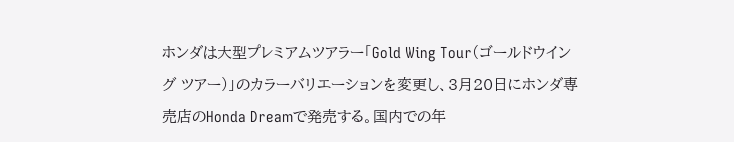ホンダは大型プレミアムツアラー「Gold Wing Tour(ゴールドウイング ツアー)」のカラーバリエーションを変更し、3月20日にホンダ専売店のHonda Dreamで発売する。国内での年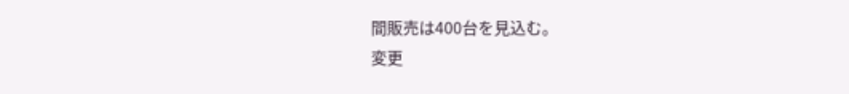間販売は400台を見込む。
変更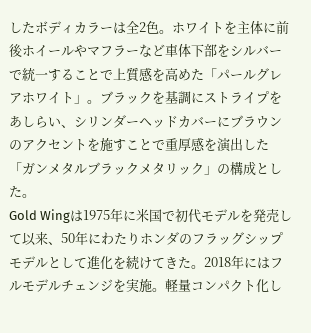したボディカラーは全2色。ホワイトを主体に前後ホイールやマフラーなど車体下部をシルバーで統一することで上質感を高めた「パールグレアホワイト」。ブラックを基調にストライプをあしらい、シリンダーヘッドカバーにブラウンのアクセントを施すことで重厚感を演出した「ガンメタルブラックメタリック」の構成とした。
Gold Wingは1975年に米国で初代モデルを発売して以来、50年にわたりホンダのフラッグシップモデルとして進化を続けてきた。2018年にはフルモデルチェンジを実施。軽量コンパクト化し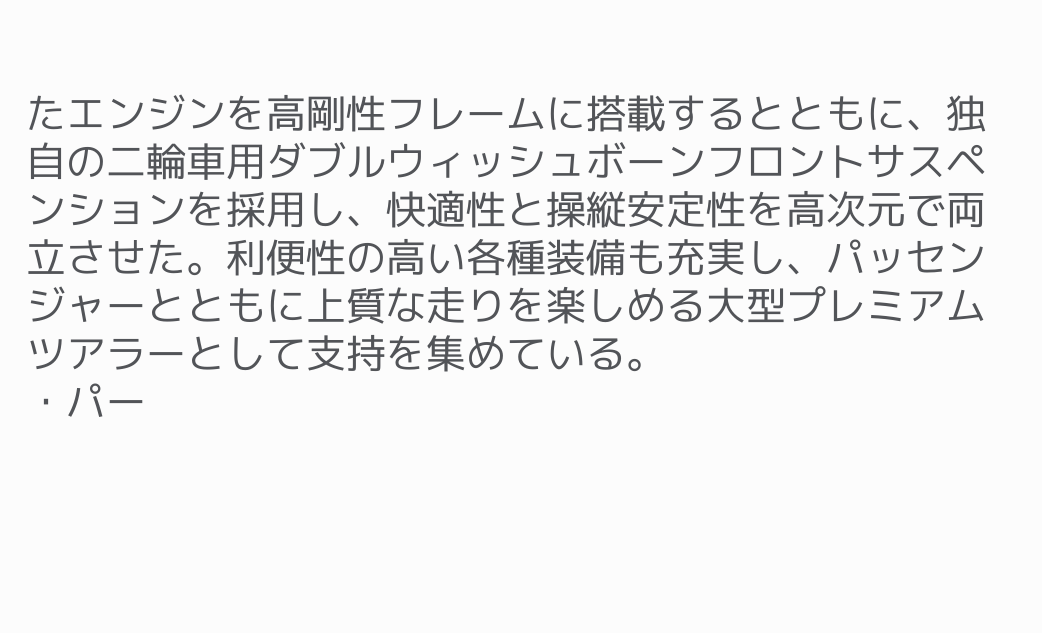たエンジンを高剛性フレームに搭載するとともに、独自の二輪車用ダブルウィッシュボーンフロントサスペンションを採用し、快適性と操縦安定性を高次元で両立させた。利便性の高い各種装備も充実し、パッセンジャーとともに上質な走りを楽しめる大型プレミアムツアラーとして支持を集めている。
・パー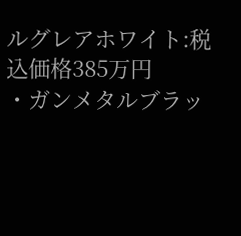ルグレアホワイト:税込価格385万円
・ガンメタルブラッ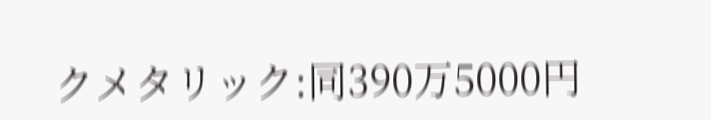クメタリック:同390万5000円